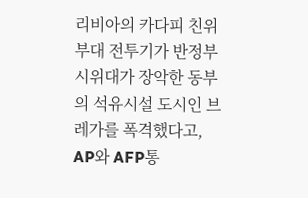리비아의 카다피 친위부대 전투기가 반정부 시위대가 장악한 동부의 석유시설 도시인 브레가를 폭격했다고, AP와 AFP통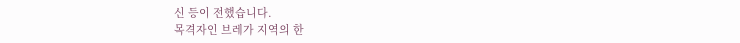신 등이 전했습니다.
목격자인 브레가 지역의 한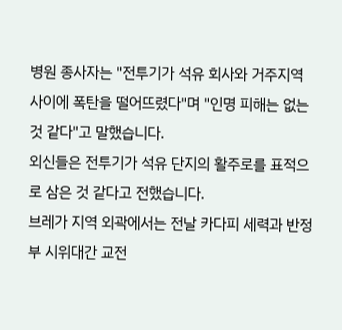병원 종사자는 "전투기가 석유 회사와 거주지역 사이에 폭탄을 떨어뜨렸다"며 "인명 피해는 없는 것 같다"고 말했습니다.
외신들은 전투기가 석유 단지의 활주로를 표적으로 삼은 것 같다고 전했습니다.
브레가 지역 외곽에서는 전날 카다피 세력과 반정부 시위대간 교전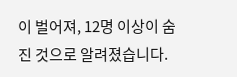이 벌어져, 12명 이상이 숨진 것으로 알려졌습니다.